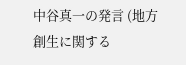中谷真一の発言 (地方創生に関する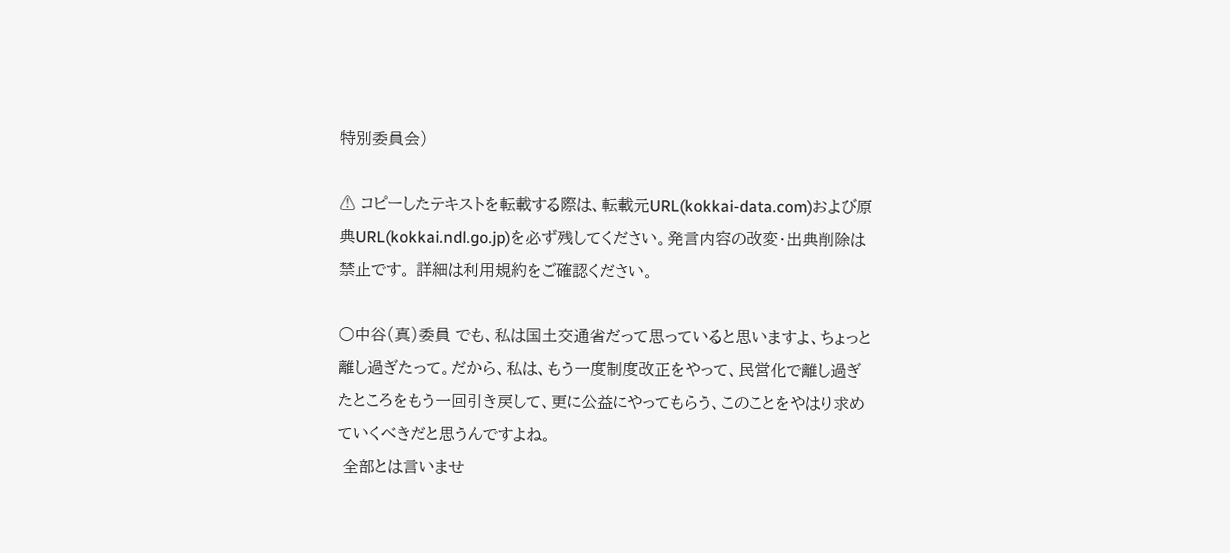特別委員会)

⚠ コピーしたテキストを転載する際は、転載元URL(kokkai-data.com)および原典URL(kokkai.ndl.go.jp)を必ず残してください。発言内容の改変・出典削除は禁止です。 詳細は利用規約をご確認ください。

○中谷(真)委員 でも、私は国土交通省だって思っていると思いますよ、ちょっと離し過ぎたって。だから、私は、もう一度制度改正をやって、民営化で離し過ぎたところをもう一回引き戻して、更に公益にやってもらう、このことをやはり求めていくべきだと思うんですよね。
 全部とは言いませ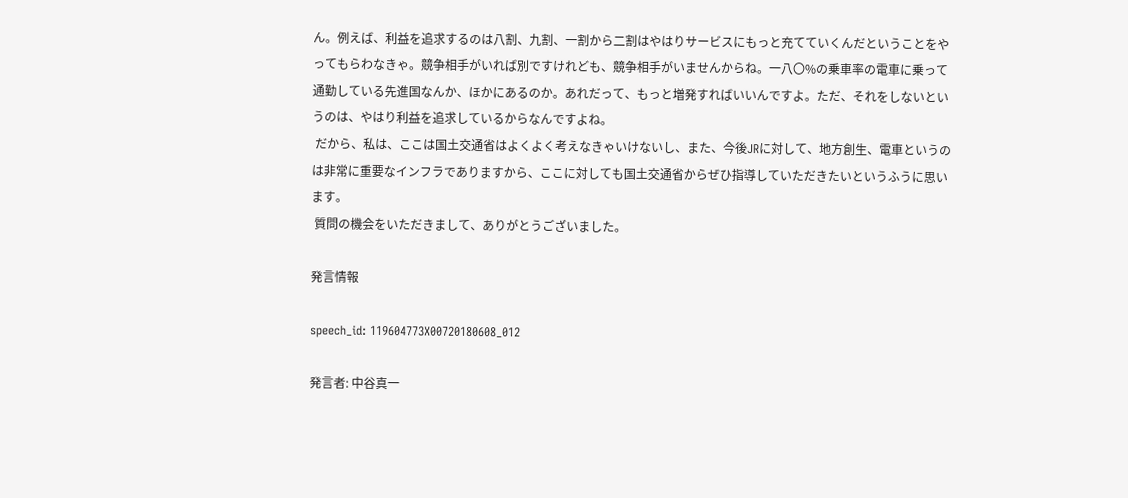ん。例えば、利益を追求するのは八割、九割、一割から二割はやはりサービスにもっと充てていくんだということをやってもらわなきゃ。競争相手がいれば別ですけれども、競争相手がいませんからね。一八〇%の乗車率の電車に乗って通勤している先進国なんか、ほかにあるのか。あれだって、もっと増発すればいいんですよ。ただ、それをしないというのは、やはり利益を追求しているからなんですよね。
 だから、私は、ここは国土交通省はよくよく考えなきゃいけないし、また、今後JRに対して、地方創生、電車というのは非常に重要なインフラでありますから、ここに対しても国土交通省からぜひ指導していただきたいというふうに思います。
 質問の機会をいただきまして、ありがとうございました。

発言情報

speech_id: 119604773X00720180608_012

発言者: 中谷真一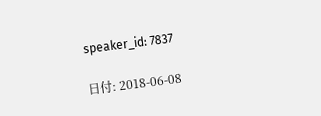speaker_id: 7837

日付: 2018-06-08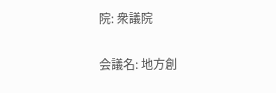院: 衆議院

会議名: 地方創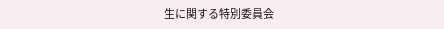生に関する特別委員会